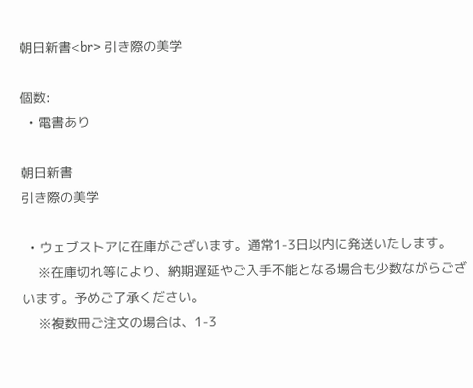朝日新書<br> 引き際の美学

個数:
  • 電書あり

朝日新書
引き際の美学

  • ウェブストアに在庫がございます。通常1-3日以内に発送いたします。
    ※在庫切れ等により、納期遅延やご入手不能となる場合も少数ながらございます。予めご了承ください。
    ※複数冊ご注文の場合は、1-3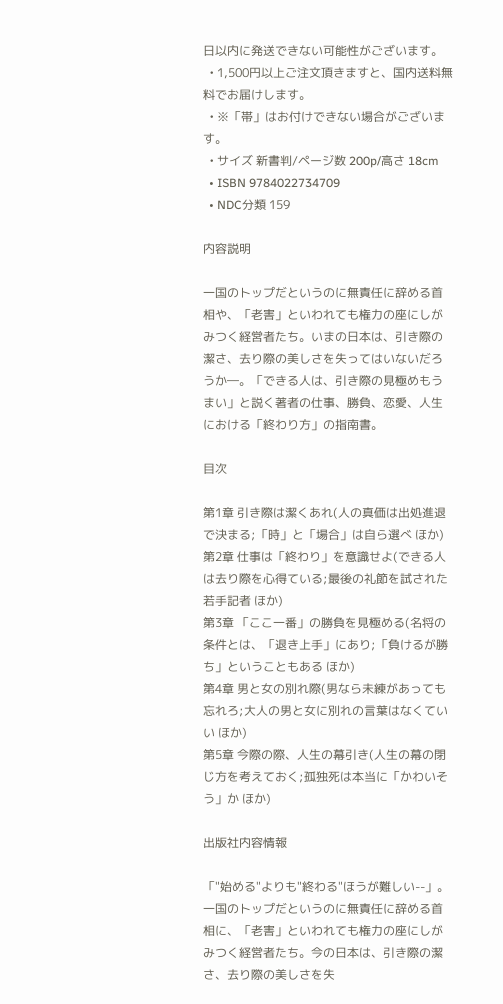日以内に発送できない可能性がございます。
  • 1,500円以上ご注文頂きますと、国内送料無料でお届けします。
  • ※「帯」はお付けできない場合がございます。
  • サイズ 新書判/ページ数 200p/高さ 18cm
  • ISBN 9784022734709
  • NDC分類 159

内容説明

一国のトップだというのに無責任に辞める首相や、「老害」といわれても権力の座にしがみつく経営者たち。いまの日本は、引き際の潔さ、去り際の美しさを失ってはいないだろうか―。「できる人は、引き際の見極めもうまい」と説く著者の仕事、勝負、恋愛、人生における「終わり方」の指南書。

目次

第1章 引き際は潔くあれ(人の真価は出処進退で決まる;「時」と「場合」は自ら選べ ほか)
第2章 仕事は「終わり」を意識せよ(できる人は去り際を心得ている;最後の礼節を試された若手記者 ほか)
第3章 「ここ一番」の勝負を見極める(名将の条件とは、「退き上手」にあり;「負けるが勝ち」ということもある ほか)
第4章 男と女の別れ際(男なら未練があっても忘れろ;大人の男と女に別れの言葉はなくていい ほか)
第5章 今際の際、人生の幕引き(人生の幕の閉じ方を考えておく;孤独死は本当に「かわいそう」か ほか)

出版社内容情報

「"始める"よりも"終わる"ほうが難しい--」。一国のトップだというのに無責任に辞める首相に、「老害」といわれても権力の座にしがみつく経営者たち。今の日本は、引き際の潔さ、去り際の美しさを失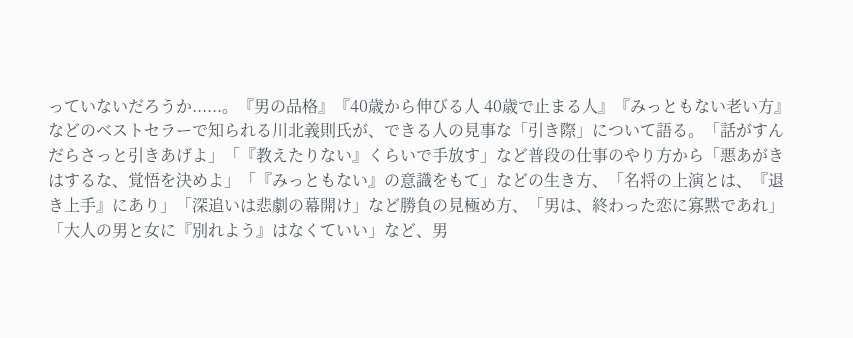っていないだろうか......。『男の品格』『40歳から伸びる人 40歳で止まる人』『みっともない老い方』などのベストセラーで知られる川北義則氏が、できる人の見事な「引き際」について語る。「話がすんだらさっと引きあげよ」「『教えたりない』くらいで手放す」など普段の仕事のやり方から「悪あがきはするな、覚悟を決めよ」「『みっともない』の意識をもて」などの生き方、「名将の上演とは、『退き上手』にあり」「深追いは悲劇の幕開け」など勝負の見極め方、「男は、終わった恋に寡黙であれ」「大人の男と女に『別れよう』はなくていい」など、男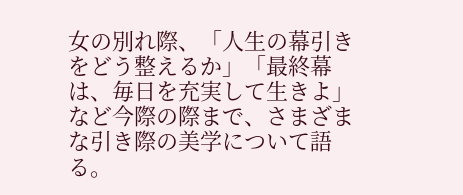女の別れ際、「人生の幕引きをどう整えるか」「最終幕は、毎日を充実して生きよ」など今際の際まで、さまざまな引き際の美学について語る。